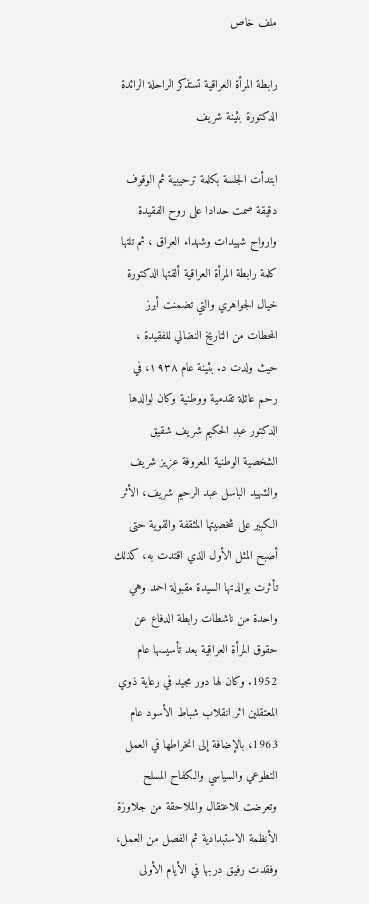ملف خاص

رابطة المرأة العراقية تستذكر الراحلة الرائدة الدكتورة بثينة شريف

ابتدأت الجلسة بكلمة ترحيبية ثم الوقوف دقيقة صمت حدادا على روح الفقيدة وارواح شهيدات وشهداء العراق ، ثم تلتها كلمة رابطة المرأة العراقية ألقتها الدكتورة خيال الجواهري والتي تضمنت أبرز المحطات من التاريخ النضالي للفقيدة ، حيث ولدت د. بثينة عام ١٩٣٨، في رحم عائلة تقدمية ووطنية وكان لوالدها الدكتور عبد الحكيم شريف شقيق الشخصية الوطنية المعروفة عزيز شريف والشهيد الباسل عبد الرحيم شريف، الأثر الكبير على شخصيتها المثقفة والقوية حتى أصبح المثل الأول الذي اقتدت به، كذلك تأثرت بوالدتها السيدة مقبولة احمد وهي واحدة من ناشطات رابطة الدفاع عن حقوق المرأة العراقية بعد تأسيسها عام 1952. وكان لها دور مجيد في رعاية ذوي المعتقلين اثر انقلاب شباط الأسود عام 1963، بالإضافة إلى انخراطها في العمل التطوعي والسياسي والكفاح المسلح وتعرضت للاعتقال والملاحقة من جلاوزة الأنظمة الاستبدادية ثم الفصل من العمل، وفقدت رفيق دربها في الأيام الأولى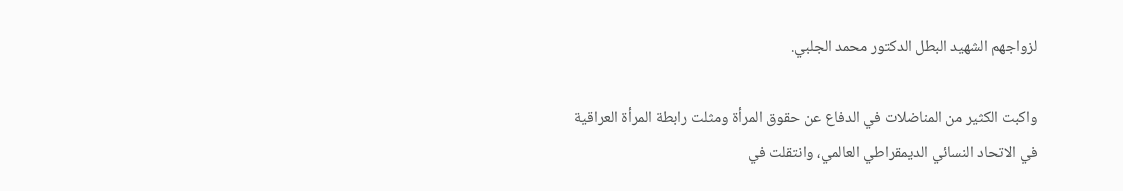لزواجهم الشهيد البطل الدكتور محمد الجلبي.

واكبت الكثير من المناضلات في الدفاع عن حقوق المرأة ومثلت رابطة المرأة العراقية في الاتحاد النسائي الديمقراطي العالمي، وانتقلت في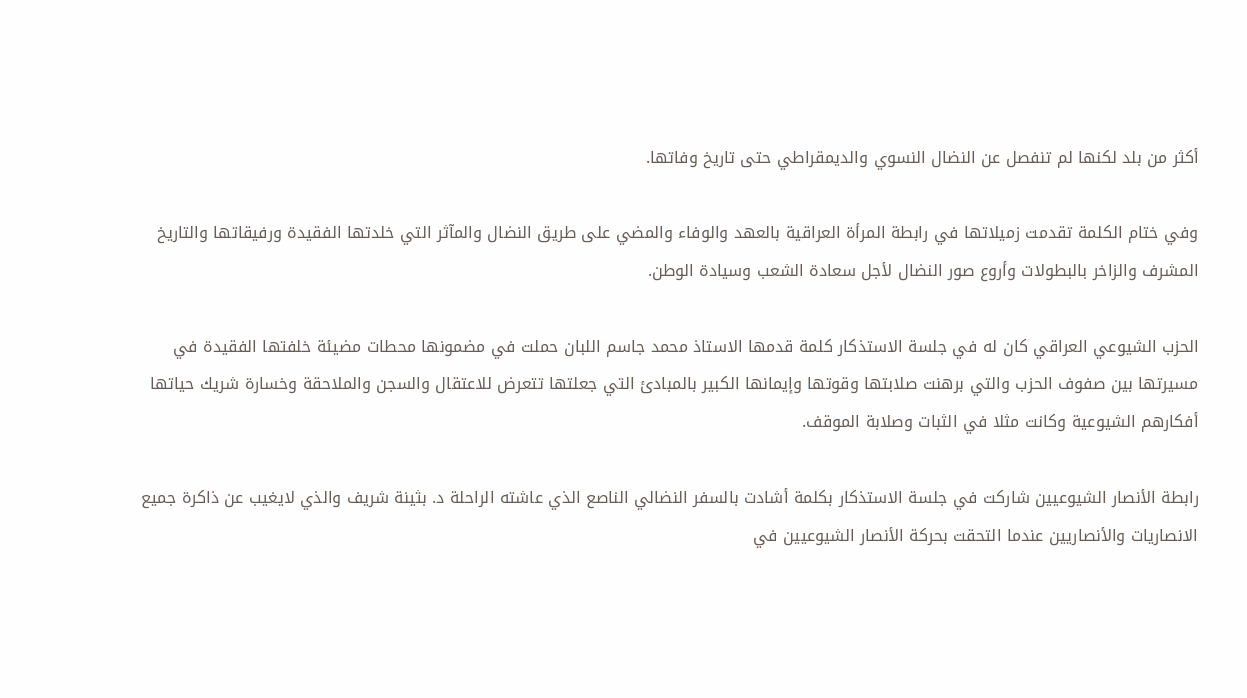أكثر من بلد لكنها لم تنفصل عن النضال النسوي والديمقراطي حتى تاريخ وفاتها.

وفي ختام الكلمة تقدمت زميلاتها في رابطة المرأة العراقية بالعهد والوفاء والمضي على طريق النضال والمآثر التي خلدتها الفقيدة ورفيقاتها والتاريخ المشرف والزاخر بالبطولات وأروع صور النضال لأجل سعادة الشعب وسيادة الوطن.

الحزب الشيوعي العراقي كان له في جلسة الاستذكار كلمة قدمها الاستاذ محمد جاسم اللبان حملت في مضمونها محطات مضيئة خلفتها الفقيدة في مسيرتها بين صفوف الحزب والتي برهنت صلابتها وقوتها وإيمانها الكبير بالمبادئ التي جعلتها تتعرض للاعتقال والسجن والملاحقة وخسارة شريك حياتها أفكارهم الشيوعية وكانت مثلا في الثبات وصلابة الموقف.

رابطة الأنصار الشيوعيين شاركت في جلسة الاستذكار بكلمة أشادت بالسفر النضالي الناصع الذي عاشته الراحلة د. بثينة شريف والذي لايغيب عن ذاكرة جميع الانصاريات والأنصاريين عندما التحقت بحركة الأنصار الشيوعيين في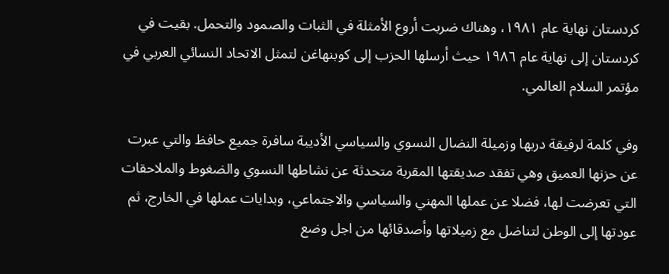كردستان نهاية عام ١٩٨١، وهناك ضربت أروع الأمثلة في الثبات والصمود والتحمل. بقيت في كردستان إلى نهاية عام ١٩٨٦ حيث أرسلها الحزب إلى كوبنهاغن لتمثل الاتحاد النسائي العربي في مؤتمر السلام العالمي.

وفي كلمة لرفيقة دربها وزميلة النضال النسوي والسياسي الأديبة سافرة جميع حافظ والتي عبرت عن حزنها العميق وهي تفقد صديقتها المقربة متحدثة عن نشاطها النسوي والضغوط والملاحقات التي تعرضت لها، فضلا عن عملها المهني والسياسي والاجتماعي، وبدايات عملها في الخارج، ثم عودتها إلى الوطن لتناضل مع زميلاتها وأصدقائها من اجل وضع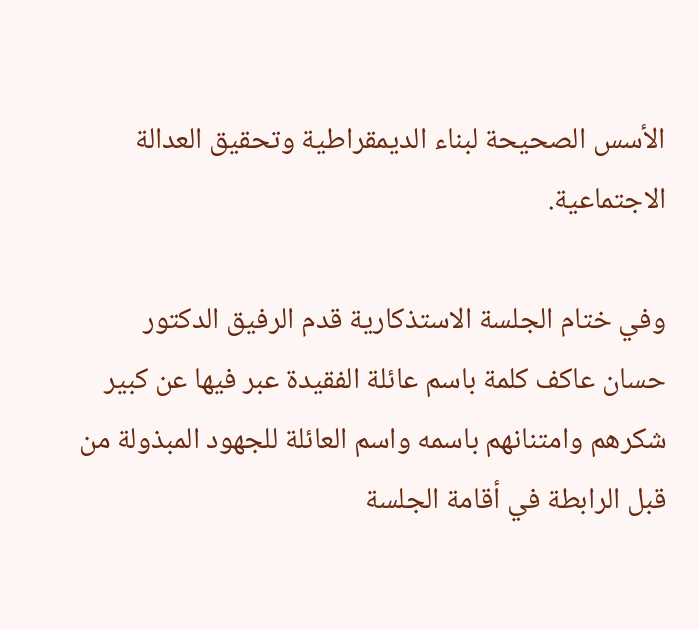الأسس الصحيحة لبناء الديمقراطية وتحقيق العدالة الاجتماعية.

وفي ختام الجلسة الاستذكارية قدم الرفيق الدكتور حسان عاكف كلمة باسم عائلة الفقيدة عبر فيها عن كبير شكرهم وامتنانهم باسمه واسم العائلة للجهود المبذولة من قبل الرابطة في أقامة الجلسة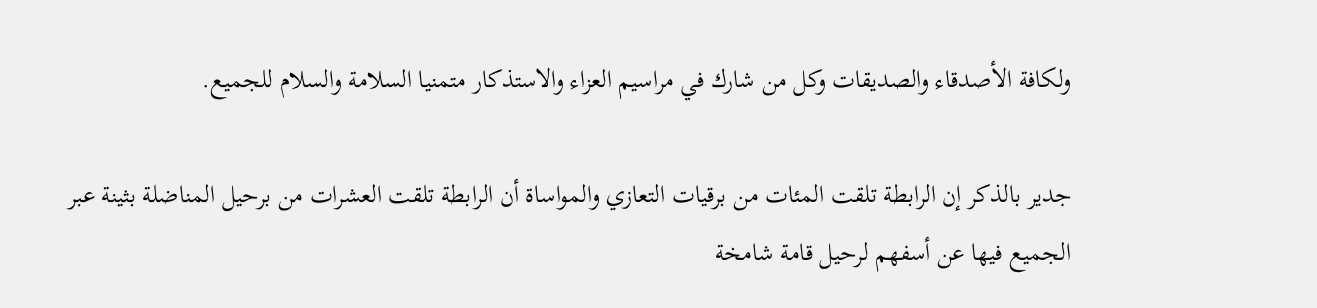ولكافة الأصدقاء والصديقات وكل من شارك في مراسيم العزاء والاستذكار متمنيا السلامة والسلام للجميع.

جدير بالذكر إن الرابطة تلقت المئات من برقيات التعازي والمواساة أن الرابطة تلقت العشرات من برحيل المناضلة بثينة عبر الجميع فيها عن أسفهم لرحيل قامة شامخة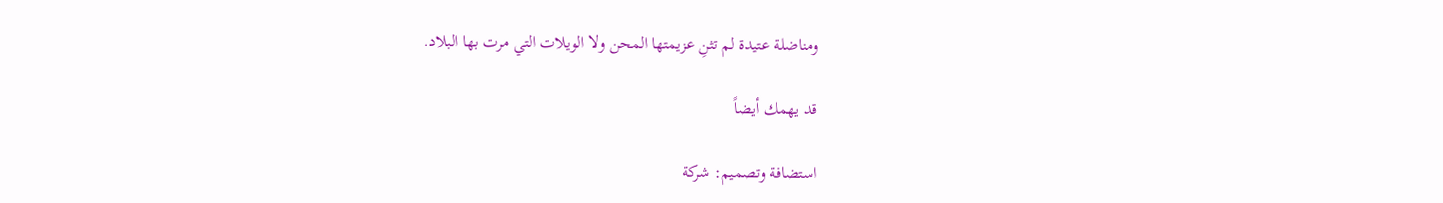ومناضلة عتيدة لم تثنِ عزيمتها المحن ولا الويلات التي مرت بها البلاد.

قد يهمك أيضاً

استضافة وتصميم: شركة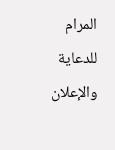المرام للدعاية والإعلان